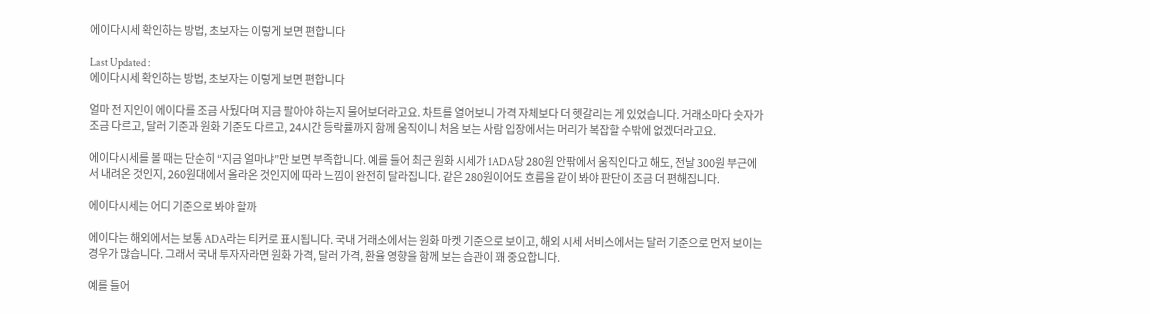에이다시세 확인하는 방법, 초보자는 이렇게 보면 편합니다

Last Updated :
에이다시세 확인하는 방법, 초보자는 이렇게 보면 편합니다

얼마 전 지인이 에이다를 조금 사뒀다며 지금 팔아야 하는지 물어보더라고요. 차트를 열어보니 가격 자체보다 더 헷갈리는 게 있었습니다. 거래소마다 숫자가 조금 다르고, 달러 기준과 원화 기준도 다르고, 24시간 등락률까지 함께 움직이니 처음 보는 사람 입장에서는 머리가 복잡할 수밖에 없겠더라고요.

에이다시세를 볼 때는 단순히 “지금 얼마냐”만 보면 부족합니다. 예를 들어 최근 원화 시세가 1ADA당 280원 안팎에서 움직인다고 해도, 전날 300원 부근에서 내려온 것인지, 260원대에서 올라온 것인지에 따라 느낌이 완전히 달라집니다. 같은 280원이어도 흐름을 같이 봐야 판단이 조금 더 편해집니다.

에이다시세는 어디 기준으로 봐야 할까

에이다는 해외에서는 보통 ADA라는 티커로 표시됩니다. 국내 거래소에서는 원화 마켓 기준으로 보이고, 해외 시세 서비스에서는 달러 기준으로 먼저 보이는 경우가 많습니다. 그래서 국내 투자자라면 원화 가격, 달러 가격, 환율 영향을 함께 보는 습관이 꽤 중요합니다.

예를 들어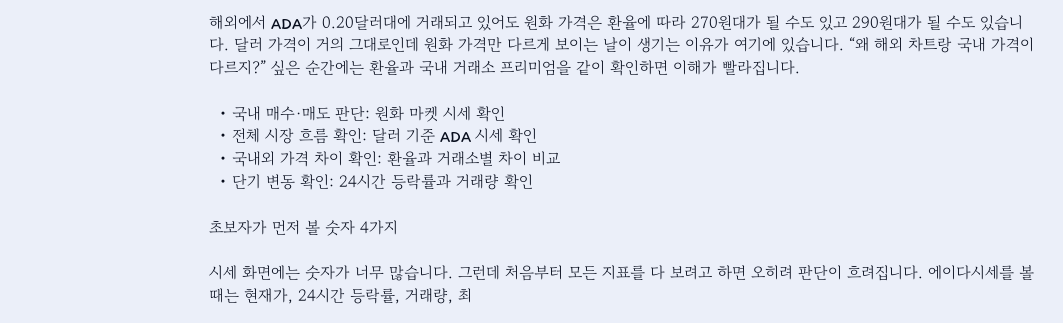해외에서 ADA가 0.20달러대에 거래되고 있어도 원화 가격은 환율에 따라 270원대가 될 수도 있고 290원대가 될 수도 있습니다. 달러 가격이 거의 그대로인데 원화 가격만 다르게 보이는 날이 생기는 이유가 여기에 있습니다. “왜 해외 차트랑 국내 가격이 다르지?” 싶은 순간에는 환율과 국내 거래소 프리미엄을 같이 확인하면 이해가 빨라집니다.

  • 국내 매수·매도 판단: 원화 마켓 시세 확인
  • 전체 시장 흐름 확인: 달러 기준 ADA 시세 확인
  • 국내외 가격 차이 확인: 환율과 거래소별 차이 비교
  • 단기 변동 확인: 24시간 등락률과 거래량 확인

초보자가 먼저 볼 숫자 4가지

시세 화면에는 숫자가 너무 많습니다. 그런데 처음부터 모든 지표를 다 보려고 하면 오히려 판단이 흐려집니다. 에이다시세를 볼 때는 현재가, 24시간 등락률, 거래량, 최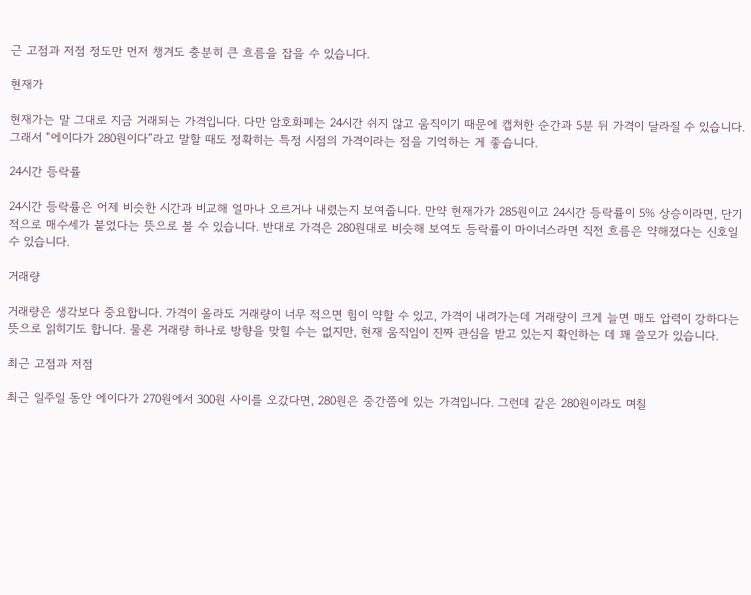근 고점과 저점 정도만 먼저 챙겨도 충분히 큰 흐름을 잡을 수 있습니다.

현재가

현재가는 말 그대로 지금 거래되는 가격입니다. 다만 암호화폐는 24시간 쉬지 않고 움직이기 때문에 캡처한 순간과 5분 뒤 가격이 달라질 수 있습니다. 그래서 “에이다가 280원이다”라고 말할 때도 정확히는 특정 시점의 가격이라는 점을 기억하는 게 좋습니다.

24시간 등락률

24시간 등락률은 어제 비슷한 시간과 비교해 얼마나 오르거나 내렸는지 보여줍니다. 만약 현재가가 285원이고 24시간 등락률이 5% 상승이라면, 단기적으로 매수세가 붙었다는 뜻으로 볼 수 있습니다. 반대로 가격은 280원대로 비슷해 보여도 등락률이 마이너스라면 직전 흐름은 약해졌다는 신호일 수 있습니다.

거래량

거래량은 생각보다 중요합니다. 가격이 올라도 거래량이 너무 적으면 힘이 약할 수 있고, 가격이 내려가는데 거래량이 크게 늘면 매도 압력이 강하다는 뜻으로 읽히기도 합니다. 물론 거래량 하나로 방향을 맞힐 수는 없지만, 현재 움직임이 진짜 관심을 받고 있는지 확인하는 데 꽤 쓸모가 있습니다.

최근 고점과 저점

최근 일주일 동안 에이다가 270원에서 300원 사이를 오갔다면, 280원은 중간쯤에 있는 가격입니다. 그런데 같은 280원이라도 며칠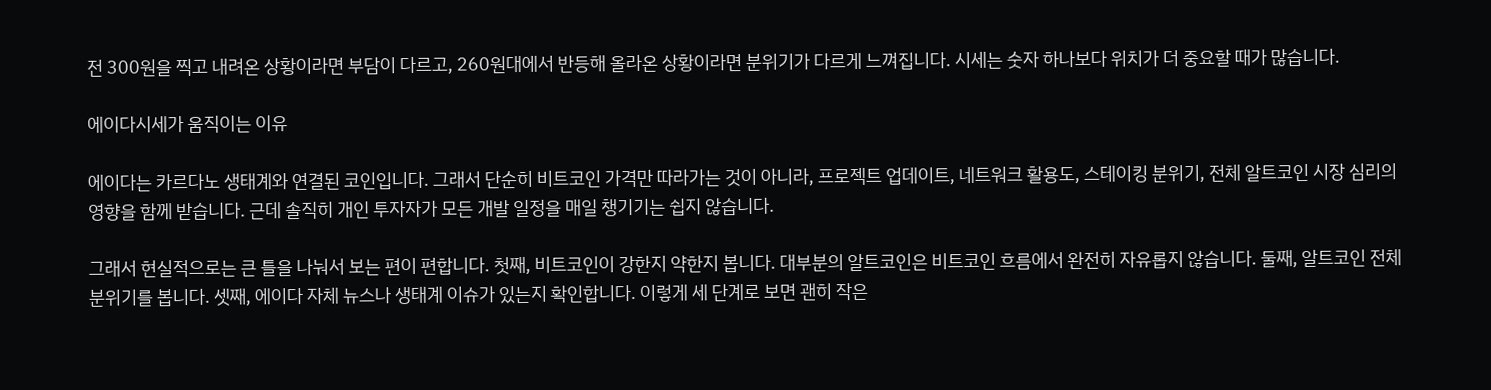전 300원을 찍고 내려온 상황이라면 부담이 다르고, 260원대에서 반등해 올라온 상황이라면 분위기가 다르게 느껴집니다. 시세는 숫자 하나보다 위치가 더 중요할 때가 많습니다.

에이다시세가 움직이는 이유

에이다는 카르다노 생태계와 연결된 코인입니다. 그래서 단순히 비트코인 가격만 따라가는 것이 아니라, 프로젝트 업데이트, 네트워크 활용도, 스테이킹 분위기, 전체 알트코인 시장 심리의 영향을 함께 받습니다. 근데 솔직히 개인 투자자가 모든 개발 일정을 매일 챙기기는 쉽지 않습니다.

그래서 현실적으로는 큰 틀을 나눠서 보는 편이 편합니다. 첫째, 비트코인이 강한지 약한지 봅니다. 대부분의 알트코인은 비트코인 흐름에서 완전히 자유롭지 않습니다. 둘째, 알트코인 전체 분위기를 봅니다. 셋째, 에이다 자체 뉴스나 생태계 이슈가 있는지 확인합니다. 이렇게 세 단계로 보면 괜히 작은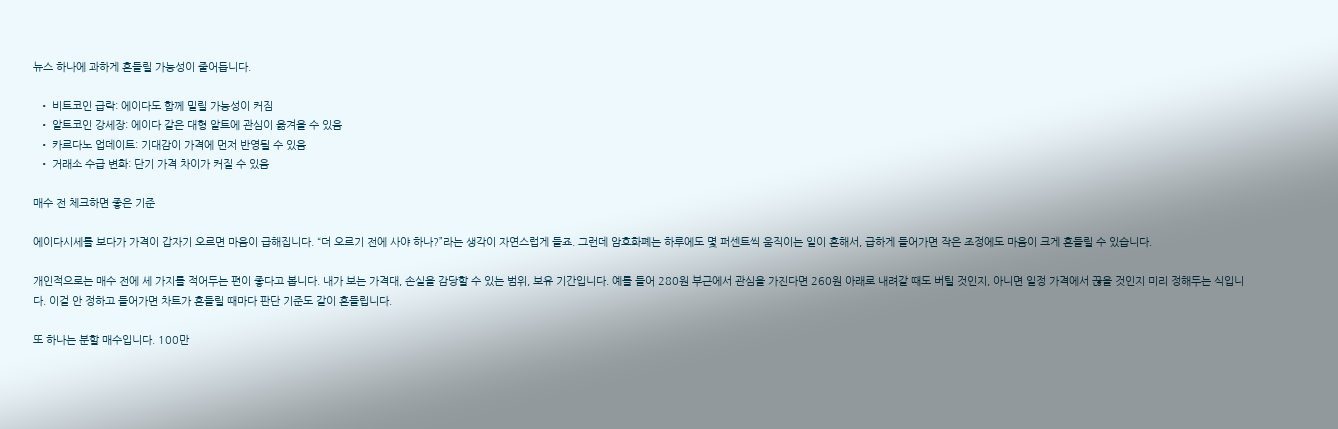뉴스 하나에 과하게 흔들릴 가능성이 줄어듭니다.

  • 비트코인 급락: 에이다도 함께 밀릴 가능성이 커짐
  • 알트코인 강세장: 에이다 같은 대형 알트에 관심이 옮겨올 수 있음
  • 카르다노 업데이트: 기대감이 가격에 먼저 반영될 수 있음
  • 거래소 수급 변화: 단기 가격 차이가 커질 수 있음

매수 전 체크하면 좋은 기준

에이다시세를 보다가 가격이 갑자기 오르면 마음이 급해집니다. “더 오르기 전에 사야 하나?”라는 생각이 자연스럽게 들죠. 그런데 암호화폐는 하루에도 몇 퍼센트씩 움직이는 일이 흔해서, 급하게 들어가면 작은 조정에도 마음이 크게 흔들릴 수 있습니다.

개인적으로는 매수 전에 세 가지를 적어두는 편이 좋다고 봅니다. 내가 보는 가격대, 손실을 감당할 수 있는 범위, 보유 기간입니다. 예를 들어 280원 부근에서 관심을 가진다면 260원 아래로 내려갈 때도 버틸 것인지, 아니면 일정 가격에서 끊을 것인지 미리 정해두는 식입니다. 이걸 안 정하고 들어가면 차트가 흔들릴 때마다 판단 기준도 같이 흔들립니다.

또 하나는 분할 매수입니다. 100만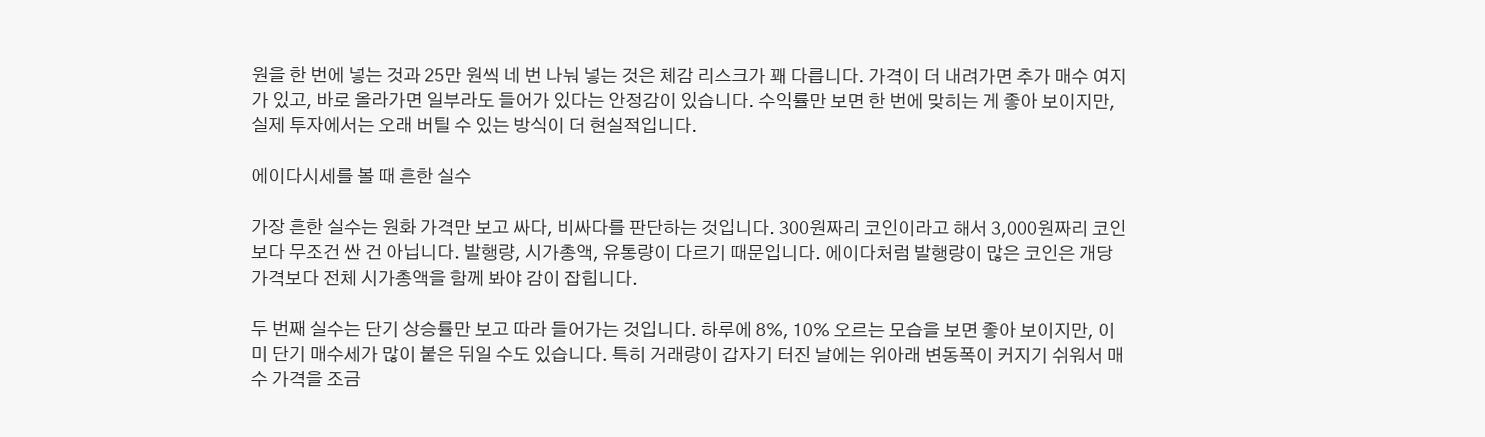원을 한 번에 넣는 것과 25만 원씩 네 번 나눠 넣는 것은 체감 리스크가 꽤 다릅니다. 가격이 더 내려가면 추가 매수 여지가 있고, 바로 올라가면 일부라도 들어가 있다는 안정감이 있습니다. 수익률만 보면 한 번에 맞히는 게 좋아 보이지만, 실제 투자에서는 오래 버틸 수 있는 방식이 더 현실적입니다.

에이다시세를 볼 때 흔한 실수

가장 흔한 실수는 원화 가격만 보고 싸다, 비싸다를 판단하는 것입니다. 300원짜리 코인이라고 해서 3,000원짜리 코인보다 무조건 싼 건 아닙니다. 발행량, 시가총액, 유통량이 다르기 때문입니다. 에이다처럼 발행량이 많은 코인은 개당 가격보다 전체 시가총액을 함께 봐야 감이 잡힙니다.

두 번째 실수는 단기 상승률만 보고 따라 들어가는 것입니다. 하루에 8%, 10% 오르는 모습을 보면 좋아 보이지만, 이미 단기 매수세가 많이 붙은 뒤일 수도 있습니다. 특히 거래량이 갑자기 터진 날에는 위아래 변동폭이 커지기 쉬워서 매수 가격을 조금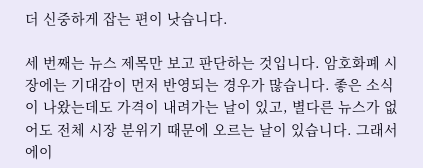더 신중하게 잡는 편이 낫습니다.

세 번째는 뉴스 제목만 보고 판단하는 것입니다. 암호화폐 시장에는 기대감이 먼저 반영되는 경우가 많습니다. 좋은 소식이 나왔는데도 가격이 내려가는 날이 있고, 별다른 뉴스가 없어도 전체 시장 분위기 때문에 오르는 날이 있습니다. 그래서 에이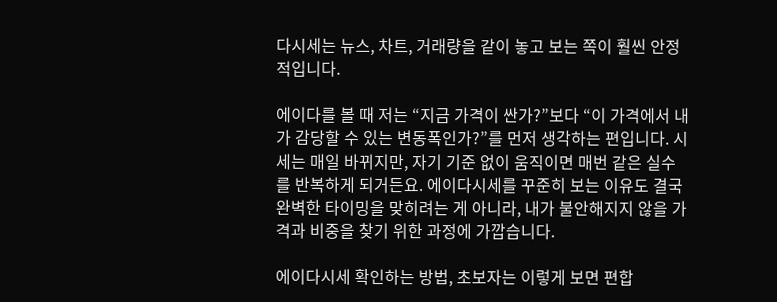다시세는 뉴스, 차트, 거래량을 같이 놓고 보는 쪽이 훨씬 안정적입니다.

에이다를 볼 때 저는 “지금 가격이 싼가?”보다 “이 가격에서 내가 감당할 수 있는 변동폭인가?”를 먼저 생각하는 편입니다. 시세는 매일 바뀌지만, 자기 기준 없이 움직이면 매번 같은 실수를 반복하게 되거든요. 에이다시세를 꾸준히 보는 이유도 결국 완벽한 타이밍을 맞히려는 게 아니라, 내가 불안해지지 않을 가격과 비중을 찾기 위한 과정에 가깝습니다.

에이다시세 확인하는 방법, 초보자는 이렇게 보면 편합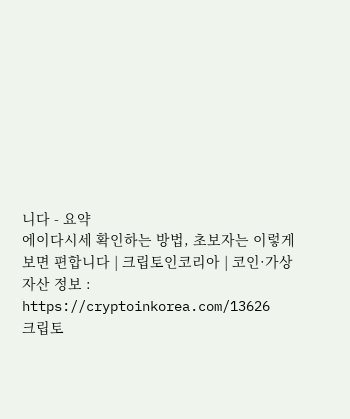니다 - 요약
에이다시세 확인하는 방법, 초보자는 이렇게 보면 편합니다 | 크립토인코리아 | 코인·가상자산 정보 : https://cryptoinkorea.com/13626
크립토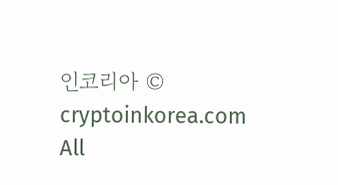인코리아 © cryptoinkorea.com All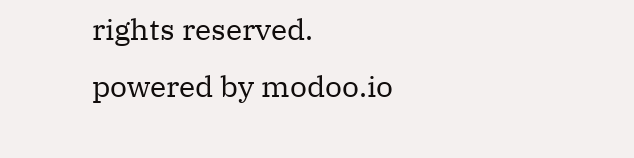rights reserved. powered by modoo.io